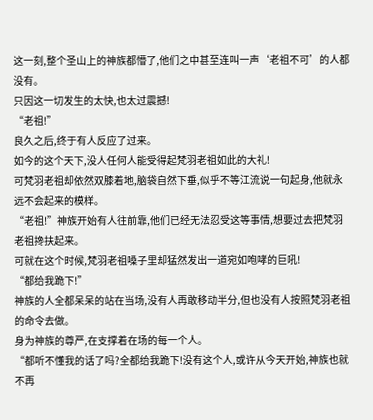这一刻,整个圣山上的神族都懵了,他们之中甚至连叫一声‘老祖不可’的人都没有。
只因这一切发生的太快,也太过震撼!
“老祖!”
良久之后,终于有人反应了过来。
如今的这个天下,没人任何人能受得起梵羽老祖如此的大礼!
可梵羽老祖却依然双膝着地,脑袋自然下垂,似乎不等江流说一句起身,他就永远不会起来的模样。
“老祖!”神族开始有人往前靠,他们已经无法忍受这等事情,想要过去把梵羽老祖搀扶起来。
可就在这个时候,梵羽老祖嗓子里却猛然发出一道宛如咆哮的巨吼!
“都给我跪下!”
神族的人全都呆呆的站在当场,没有人再敢移动半分,但也没有人按照梵羽老祖的命令去做。
身为神族的尊严,在支撑着在场的每一个人。
“都听不懂我的话了吗?全都给我跪下!没有这个人,或许从今天开始,神族也就不再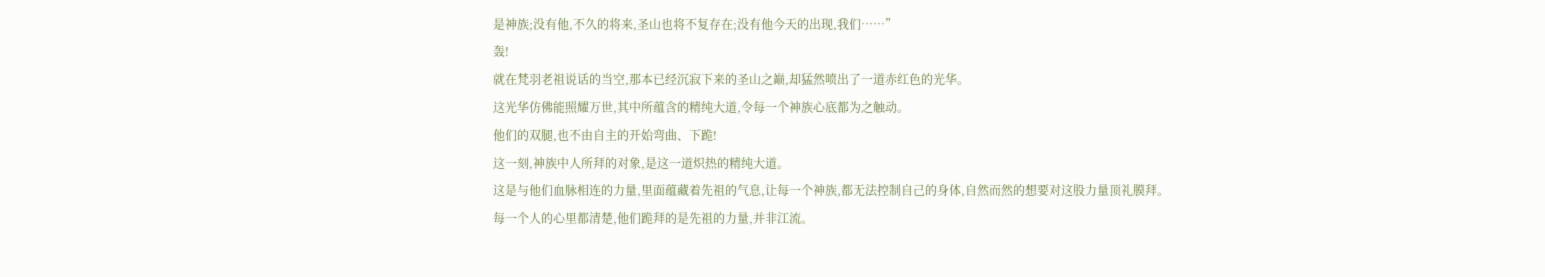是神族;没有他,不久的将来,圣山也将不复存在;没有他今天的出现,我们……”
轰!
就在梵羽老祖说话的当空,那本已经沉寂下来的圣山之巅,却猛然喷出了一道赤红色的光华。
这光华仿佛能照耀万世,其中所蕴含的精纯大道,令每一个神族心底都为之触动。
他们的双腿,也不由自主的开始弯曲、下跪!
这一刻,神族中人所拜的对象,是这一道炽热的精纯大道。
这是与他们血脉相连的力量,里面蕴藏着先祖的气息,让每一个神族,都无法控制自己的身体,自然而然的想要对这股力量顶礼膜拜。
每一个人的心里都清楚,他们跪拜的是先祖的力量,并非江流。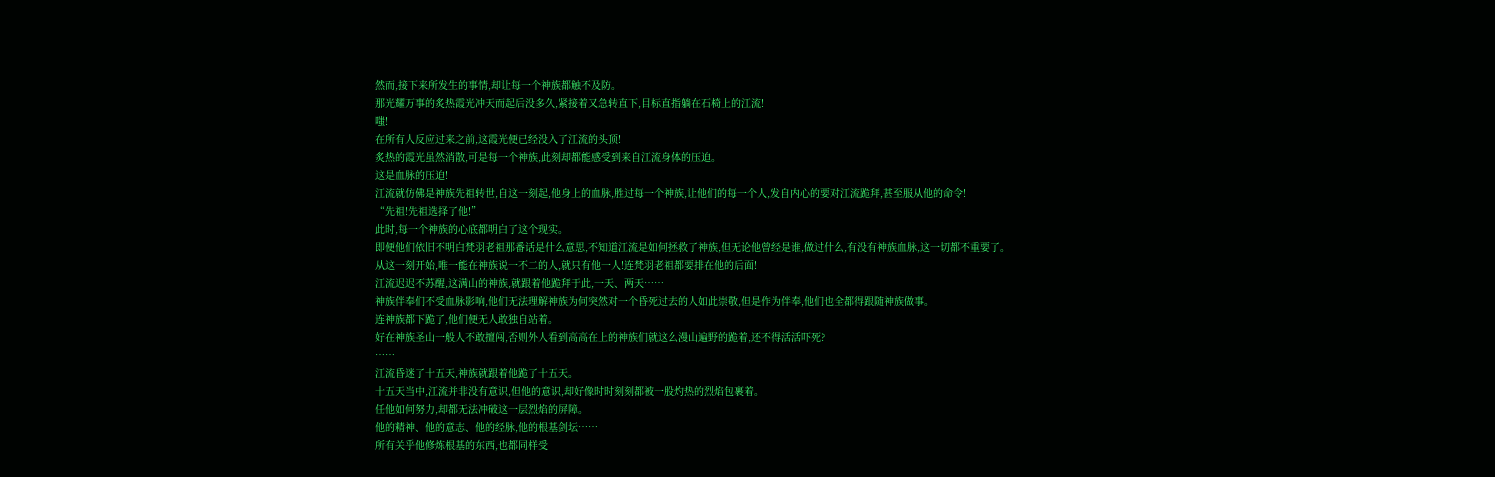然而,接下来所发生的事情,却让每一个神族都触不及防。
那光耀万事的炙热霞光冲天而起后没多久,紧接着又急转直下,目标直指躺在石椅上的江流!
嗤!
在所有人反应过来之前,这霞光便已经没入了江流的头顶!
炙热的霞光虽然消散,可是每一个神族,此刻却都能感受到来自江流身体的压迫。
这是血脉的压迫!
江流就仿佛是神族先祖转世,自这一刻起,他身上的血脉,胜过每一个神族,让他们的每一个人,发自内心的要对江流跪拜,甚至服从他的命令!
“先祖!先祖选择了他!”
此时,每一个神族的心底都明白了这个现实。
即便他们依旧不明白梵羽老祖那番话是什么意思,不知道江流是如何拯救了神族,但无论他曾经是谁,做过什么,有没有神族血脉,这一切都不重要了。
从这一刻开始,唯一能在神族说一不二的人,就只有他一人!连梵羽老祖都要排在他的后面!
江流迟迟不苏醒,这满山的神族,就跟着他跪拜于此,一天、两天……
神族伴奉们不受血脉影响,他们无法理解神族为何突然对一个昏死过去的人如此崇敬,但是作为伴奉,他们也全都得跟随神族做事。
连神族都下跪了,他们便无人敢独自站着。
好在神族圣山一般人不敢擅闯,否则外人看到高高在上的神族们就这么漫山遍野的跪着,还不得活活吓死?
……
江流昏迷了十五天,神族就跟着他跪了十五天。
十五天当中,江流并非没有意识,但他的意识,却好像时时刻刻都被一股灼热的烈焰包裹着。
任他如何努力,却都无法冲破这一层烈焰的屏障。
他的精神、他的意志、他的经脉,他的根基剑坛……
所有关乎他修炼根基的东西,也都同样受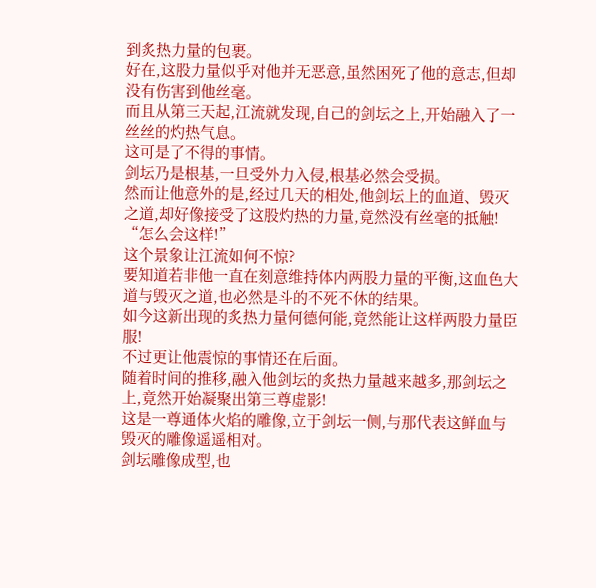到炙热力量的包裹。
好在,这股力量似乎对他并无恶意,虽然困死了他的意志,但却没有伤害到他丝毫。
而且从第三天起,江流就发现,自己的剑坛之上,开始融入了一丝丝的灼热气息。
这可是了不得的事情。
剑坛乃是根基,一旦受外力入侵,根基必然会受损。
然而让他意外的是,经过几天的相处,他剑坛上的血道、毁灭之道,却好像接受了这股灼热的力量,竟然没有丝毫的抵触!
“怎么会这样!”
这个景象让江流如何不惊?
要知道若非他一直在刻意维持体内两股力量的平衡,这血色大道与毁灭之道,也必然是斗的不死不休的结果。
如今这新出现的炙热力量何德何能,竟然能让这样两股力量臣服!
不过更让他震惊的事情还在后面。
随着时间的推移,融入他剑坛的炙热力量越来越多,那剑坛之上,竟然开始凝聚出第三尊虚影!
这是一尊通体火焰的雕像,立于剑坛一侧,与那代表这鲜血与毁灭的雕像遥遥相对。
剑坛雕像成型,也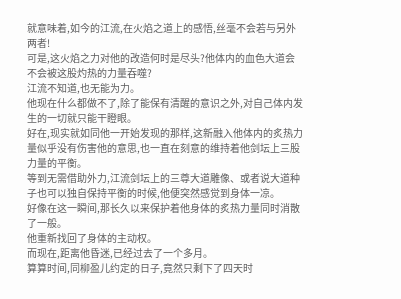就意味着,如今的江流,在火焰之道上的感悟,丝毫不会若与另外两者!
可是,这火焰之力对他的改造何时是尽头?他体内的血色大道会不会被这股灼热的力量吞噬?
江流不知道,也无能为力。
他现在什么都做不了,除了能保有清醒的意识之外,对自己体内发生的一切就只能干瞪眼。
好在,现实就如同他一开始发现的那样,这新融入他体内的炙热力量似乎没有伤害他的意思,也一直在刻意的维持着他剑坛上三股力量的平衡。
等到无需借助外力,江流剑坛上的三尊大道雕像、或者说大道种子也可以独自保持平衡的时候,他便突然感觉到身体一凉。
好像在这一瞬间,那长久以来保护着他身体的炙热力量同时消散了一般。
他重新找回了身体的主动权。
而现在,距离他昏迷,已经过去了一个多月。
算算时间,同柳盈儿约定的日子,竟然只剩下了四天时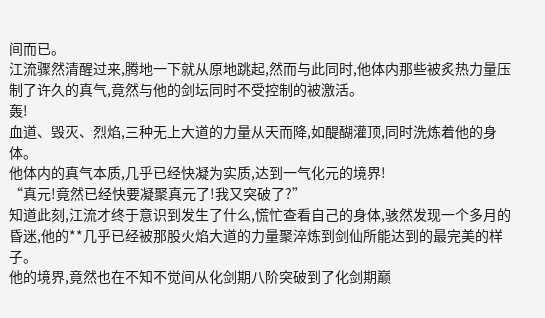间而已。
江流骤然清醒过来,腾地一下就从原地跳起,然而与此同时,他体内那些被炙热力量压制了许久的真气,竟然与他的剑坛同时不受控制的被激活。
轰!
血道、毁灭、烈焰,三种无上大道的力量从天而降,如醍醐灌顶,同时洗炼着他的身体。
他体内的真气本质,几乎已经快凝为实质,达到一气化元的境界!
“真元!竟然已经快要凝聚真元了!我又突破了?”
知道此刻,江流才终于意识到发生了什么,慌忙查看自己的身体,骇然发现一个多月的昏迷,他的**几乎已经被那股火焰大道的力量聚淬炼到剑仙所能达到的最完美的样子。
他的境界,竟然也在不知不觉间从化剑期八阶突破到了化剑期巅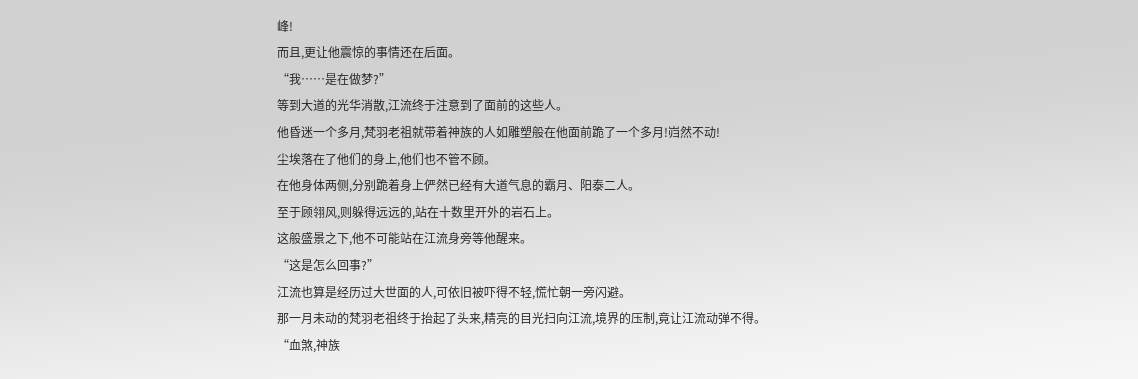峰!
而且,更让他震惊的事情还在后面。
“我……是在做梦?”
等到大道的光华消散,江流终于注意到了面前的这些人。
他昏迷一个多月,梵羽老祖就带着神族的人如雕塑般在他面前跪了一个多月!岿然不动!
尘埃落在了他们的身上,他们也不管不顾。
在他身体两侧,分别跪着身上俨然已经有大道气息的霸月、阳泰二人。
至于顾翎风,则躲得远远的,站在十数里开外的岩石上。
这般盛景之下,他不可能站在江流身旁等他醒来。
“这是怎么回事?”
江流也算是经历过大世面的人,可依旧被吓得不轻,慌忙朝一旁闪避。
那一月未动的梵羽老祖终于抬起了头来,精亮的目光扫向江流,境界的压制,竟让江流动弹不得。
“血煞,神族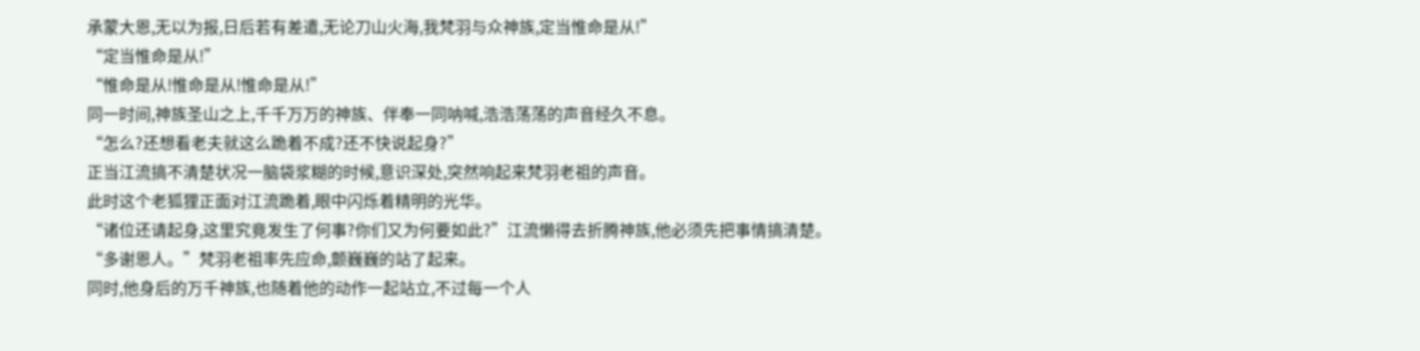承蒙大恩,无以为报,日后若有差遣,无论刀山火海,我梵羽与众神族,定当惟命是从!”
“定当惟命是从!”
“惟命是从!惟命是从!惟命是从!”
同一时间,神族圣山之上,千千万万的神族、伴奉一同呐喊,浩浩荡荡的声音经久不息。
“怎么?还想看老夫就这么跪着不成?还不快说起身?”
正当江流搞不清楚状况一脑袋浆糊的时候,意识深处,突然响起来梵羽老祖的声音。
此时这个老狐狸正面对江流跪着,眼中闪烁着精明的光华。
“诸位还请起身,这里究竟发生了何事?你们又为何要如此?”江流懒得去折腾神族,他必须先把事情搞清楚。
“多谢恩人。”梵羽老祖率先应命,颤巍巍的站了起来。
同时,他身后的万千神族,也随着他的动作一起站立,不过每一个人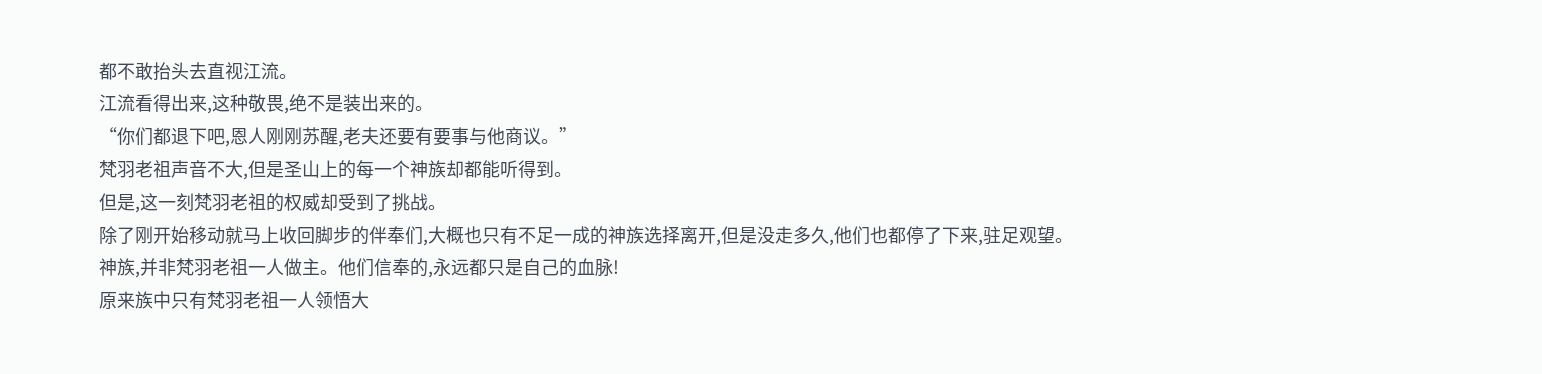都不敢抬头去直视江流。
江流看得出来,这种敬畏,绝不是装出来的。
“你们都退下吧,恩人刚刚苏醒,老夫还要有要事与他商议。”
梵羽老祖声音不大,但是圣山上的每一个神族却都能听得到。
但是,这一刻梵羽老祖的权威却受到了挑战。
除了刚开始移动就马上收回脚步的伴奉们,大概也只有不足一成的神族选择离开,但是没走多久,他们也都停了下来,驻足观望。
神族,并非梵羽老祖一人做主。他们信奉的,永远都只是自己的血脉!
原来族中只有梵羽老祖一人领悟大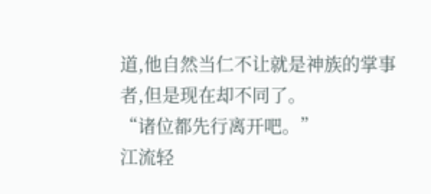道,他自然当仁不让就是神族的掌事者,但是现在却不同了。
“诸位都先行离开吧。”
江流轻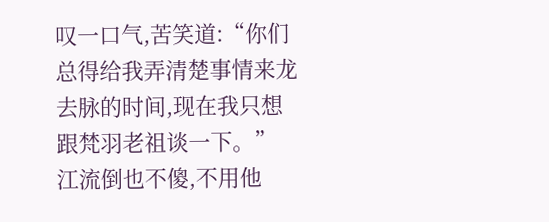叹一口气,苦笑道:“你们总得给我弄清楚事情来龙去脉的时间,现在我只想跟梵羽老祖谈一下。”
江流倒也不傻,不用他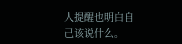人提醒也明白自己该说什么。